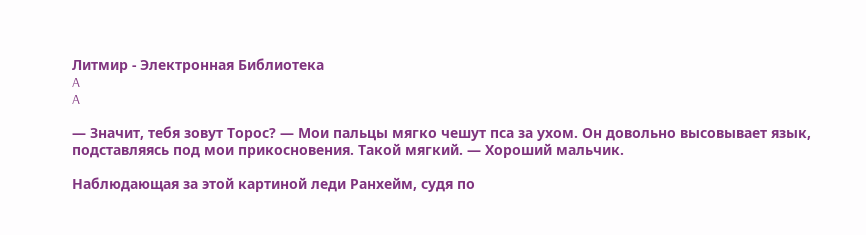Литмир - Электронная Библиотека
A
A

— Значит, тебя зовут Торос? — Мои пальцы мягко чешут пса за ухом. Он довольно высовывает язык, подставляясь под мои прикосновения. Такой мягкий. — Хороший мальчик.

Наблюдающая за этой картиной леди Ранхейм, судя по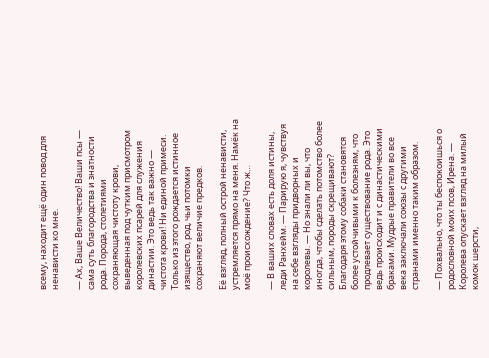всему, находит ещё один повод для ненависти ко мне.

— Ах, Ваше Величество! Ваши псы — сама суть благородства и знатности рода. Порода, столетиями сохраняющая чистоту крови, выведенная под чутким присмотром королевских псарей для служения династии. Это ведь так важно — чистота крови! Ни единой примеси. Только из этого рождается истинное изящество, род, чьи потомки сохраняют величие предков.

Её взгляд, полный острой ненависти, устремляется прямо на меня. Намёк на моё происхождение? Что ж…

— В ваших словах есть доля истины, леди Ранхейм. — Парирую я, чувствуя на себе взгляды придворных и королевы. — Но знали ли вы, что иногда, чтобы сделать потомство более сильным, породы скрещивают? Благодаря этому собаки становятся более устойчивыми к болезням, что продлевает существование рода. Это ведь происходит и с династическими браками. Мудрые правители во все века заключали союзы с другими странами именно таким образом.

— Похвально, что ты беспокоишься о родословной моих псов, Ирена. — Королева опускает взгляд на милый комок шерсти,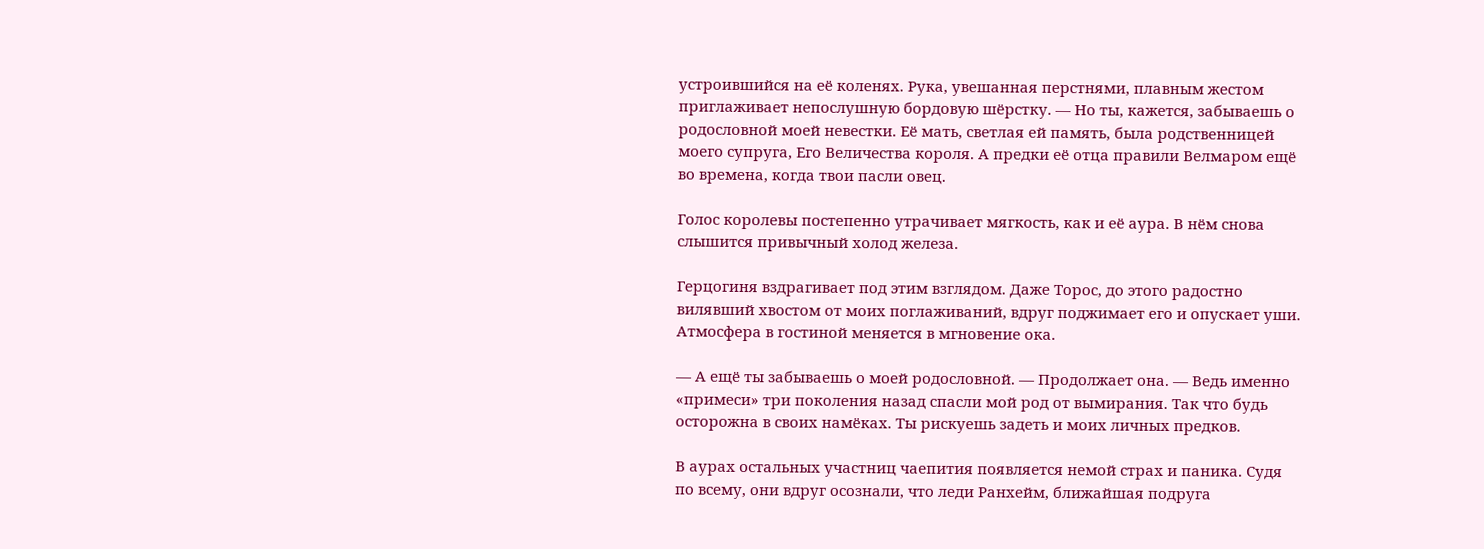устроившийся на её коленях. Рука, увешанная перстнями, плавным жестом приглаживает непослушную бордовую шёрстку. — Но ты, кажется, забываешь о родословной моей невестки. Её мать, светлая ей память, была родственницей моего супруга, Его Величества короля. А предки её отца правили Велмаром ещё во времена, когда твои пасли овец.

Голос королевы постепенно утрачивает мягкость, как и её аура. В нём снова слышится привычный холод железа.

Герцогиня вздрагивает под этим взглядом. Даже Торос, до этого радостно вилявший хвостом от моих поглаживаний, вдруг поджимает его и опускает уши. Атмосфера в гостиной меняется в мгновение ока.

— А ещё ты забываешь о моей родословной. — Продолжает она. — Ведь именно «примеси» три поколения назад спасли мой род от вымирания. Так что будь осторожна в своих намёках. Ты рискуешь задеть и моих личных предков.

В аурах остальных участниц чаепития появляется немой страх и паника. Судя по всему, они вдруг осознали, что леди Ранхейм, ближайшая подруга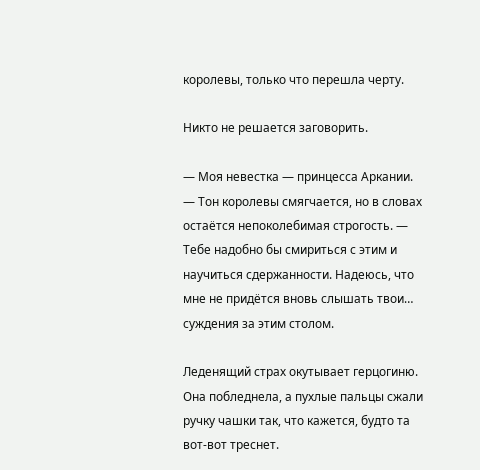королевы, только что перешла черту.

Никто не решается заговорить.

— Моя невестка — принцесса Аркании. — Тон королевы смягчается, но в словах остаётся непоколебимая строгость. — Тебе надобно бы смириться с этим и научиться сдержанности. Надеюсь, что мне не придётся вновь слышать твои… суждения за этим столом.

Леденящий страх окутывает герцогиню. Она побледнела, а пухлые пальцы сжали ручку чашки так, что кажется, будто та вот-вот треснет.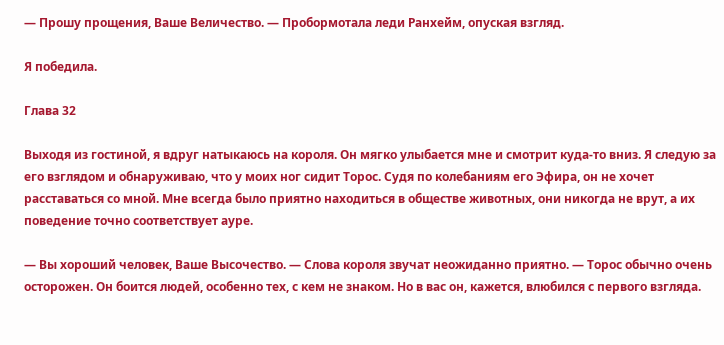— Прошу прощения, Ваше Величество. — Пробормотала леди Ранхейм, опуская взгляд.

Я победила.

Глава 32

Выходя из гостиной, я вдруг натыкаюсь на короля. Он мягко улыбается мне и смотрит куда-то вниз. Я следую за его взглядом и обнаруживаю, что у моих ног сидит Торос. Судя по колебаниям его Эфира, он не хочет расставаться со мной. Мне всегда было приятно находиться в обществе животных, они никогда не врут, а их поведение точно соответствует ауре.

— Вы хороший человек, Ваше Высочество. — Слова короля звучат неожиданно приятно. — Торос обычно очень осторожен. Он боится людей, особенно тех, с кем не знаком. Но в вас он, кажется, влюбился с первого взгляда.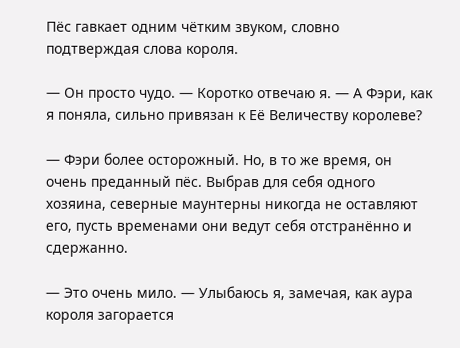Пёс гавкает одним чётким звуком, словно подтверждая слова короля.

— Он просто чудо. — Коротко отвечаю я. — А Фэри, как я поняла, сильно привязан к Её Величеству королеве?

— Фэри более осторожный. Но, в то же время, он очень преданный пёс. Выбрав для себя одного хозяина, северные маунтерны никогда не оставляют его, пусть временами они ведут себя отстранённо и сдержанно.

— Это очень мило. — Улыбаюсь я, замечая, как аура короля загорается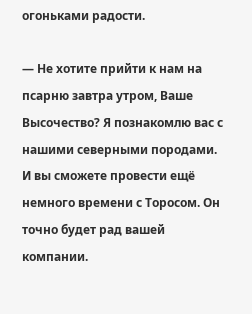огоньками радости.

— Не хотите прийти к нам на псарню завтра утром, Ваше Высочество? Я познакомлю вас с нашими северными породами. И вы сможете провести ещё немного времени с Торосом. Он точно будет рад вашей компании.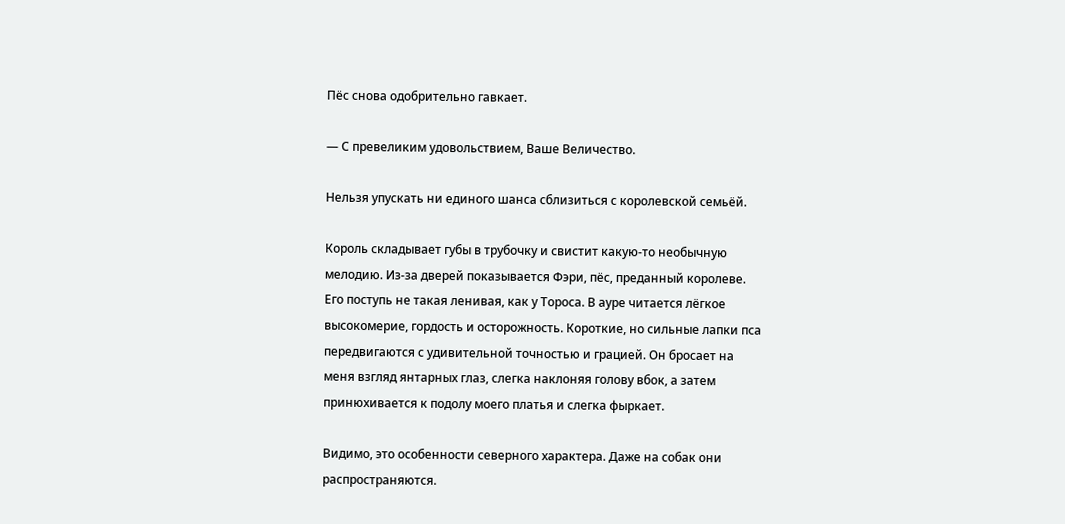Пёс снова одобрительно гавкает.

— С превеликим удовольствием, Ваше Величество.

Нельзя упускать ни единого шанса сблизиться с королевской семьёй.

Король складывает губы в трубочку и свистит какую-то необычную мелодию. Из-за дверей показывается Фэри, пёс, преданный королеве. Его поступь не такая ленивая, как у Тороса. В ауре читается лёгкое высокомерие, гордость и осторожность. Короткие, но сильные лапки пса передвигаются с удивительной точностью и грацией. Он бросает на меня взгляд янтарных глаз, слегка наклоняя голову вбок, а затем принюхивается к подолу моего платья и слегка фыркает.

Видимо, это особенности северного характера. Даже на собак они распространяются.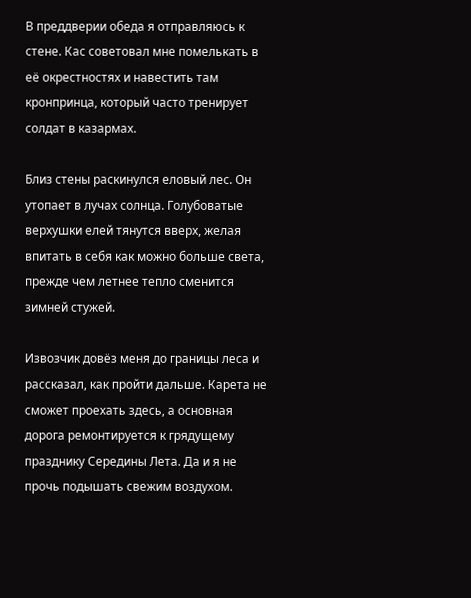В преддверии обеда я отправляюсь к стене. Кас советовал мне помелькать в её окрестностях и навестить там кронпринца, который часто тренирует солдат в казармах.

Близ стены раскинулся еловый лес. Он утопает в лучах солнца. Голубоватые верхушки елей тянутся вверх, желая впитать в себя как можно больше света, прежде чем летнее тепло сменится зимней стужей.

Извозчик довёз меня до границы леса и рассказал, как пройти дальше. Карета не сможет проехать здесь, а основная дорога ремонтируется к грядущему празднику Середины Лета. Да и я не прочь подышать свежим воздухом.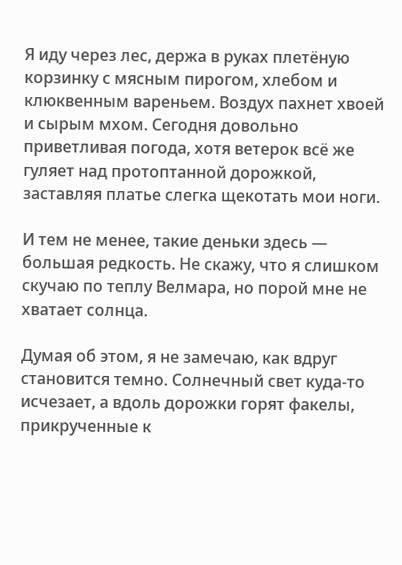Я иду через лес, держа в руках плетёную корзинку с мясным пирогом, хлебом и клюквенным вареньем. Воздух пахнет хвоей и сырым мхом. Сегодня довольно приветливая погода, хотя ветерок всё же гуляет над протоптанной дорожкой, заставляя платье слегка щекотать мои ноги.

И тем не менее, такие деньки здесь — большая редкость. Не скажу, что я слишком скучаю по теплу Велмара, но порой мне не хватает солнца.

Думая об этом, я не замечаю, как вдруг становится темно. Солнечный свет куда-то исчезает, а вдоль дорожки горят факелы, прикрученные к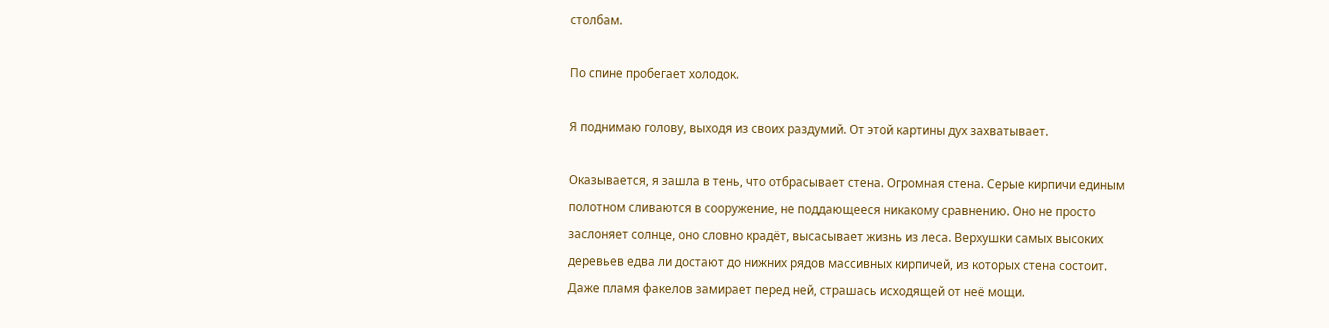столбам.

По спине пробегает холодок.

Я поднимаю голову, выходя из своих раздумий. От этой картины дух захватывает.

Оказывается, я зашла в тень, что отбрасывает стена. Огромная стена. Серые кирпичи единым полотном сливаются в сооружение, не поддающееся никакому сравнению. Оно не просто заслоняет солнце, оно словно крадёт, высасывает жизнь из леса. Верхушки самых высоких деревьев едва ли достают до нижних рядов массивных кирпичей, из которых стена состоит. Даже пламя факелов замирает перед ней, страшась исходящей от неё мощи.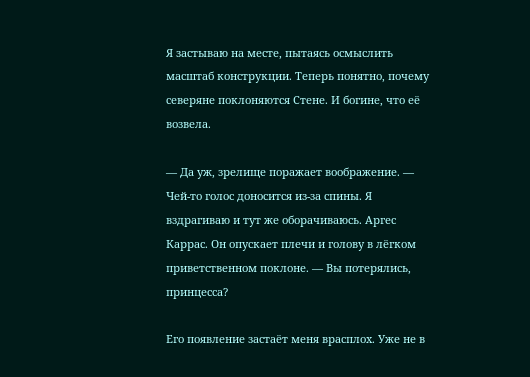Я застываю на месте, пытаясь осмыслить масштаб конструкции. Теперь понятно, почему северяне поклоняются Стене. И богине, что её возвела.

— Да уж, зрелище поражает воображение. — Чей-то голос доносится из-за спины. Я вздрагиваю и тут же оборачиваюсь. Аргес Каррас. Он опускает плечи и голову в лёгком приветственном поклоне. — Вы потерялись, принцесса?

Его появление застаёт меня врасплох. Уже не в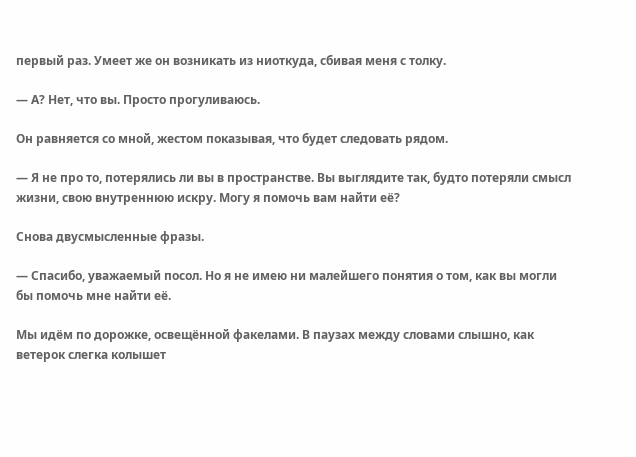первый раз. Умеет же он возникать из ниоткуда, сбивая меня с толку.

— А? Нет, что вы. Просто прогуливаюсь.

Он равняется со мной, жестом показывая, что будет следовать рядом.

— Я не про то, потерялись ли вы в пространстве. Вы выглядите так, будто потеряли смысл жизни, свою внутреннюю искру. Могу я помочь вам найти её?

Снова двусмысленные фразы.

— Спасибо, уважаемый посол. Но я не имею ни малейшего понятия о том, как вы могли бы помочь мне найти её.

Мы идём по дорожке, освещённой факелами. В паузах между словами слышно, как ветерок слегка колышет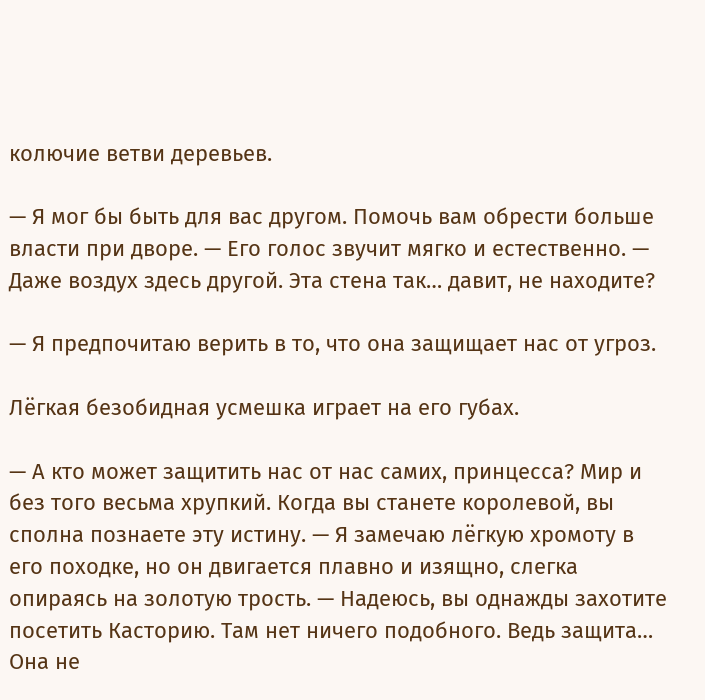колючие ветви деревьев.

— Я мог бы быть для вас другом. Помочь вам обрести больше власти при дворе. — Его голос звучит мягко и естественно. — Даже воздух здесь другой. Эта стена так… давит, не находите?

— Я предпочитаю верить в то, что она защищает нас от угроз.

Лёгкая безобидная усмешка играет на его губах.

— А кто может защитить нас от нас самих, принцесса? Мир и без того весьма хрупкий. Когда вы станете королевой, вы сполна познаете эту истину. — Я замечаю лёгкую хромоту в его походке, но он двигается плавно и изящно, слегка опираясь на золотую трость. — Надеюсь, вы однажды захотите посетить Касторию. Там нет ничего подобного. Ведь защита… Она не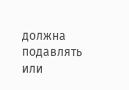должна подавлять или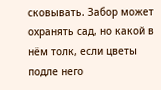сковывать. Забор может охранять сад, но какой в нём толк, если цветы подле него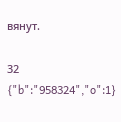вянут.

32
{"b":"958324","o":1}